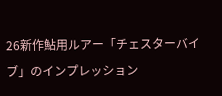26新作鮎用ルアー「チェスターバイブ」のインプレッション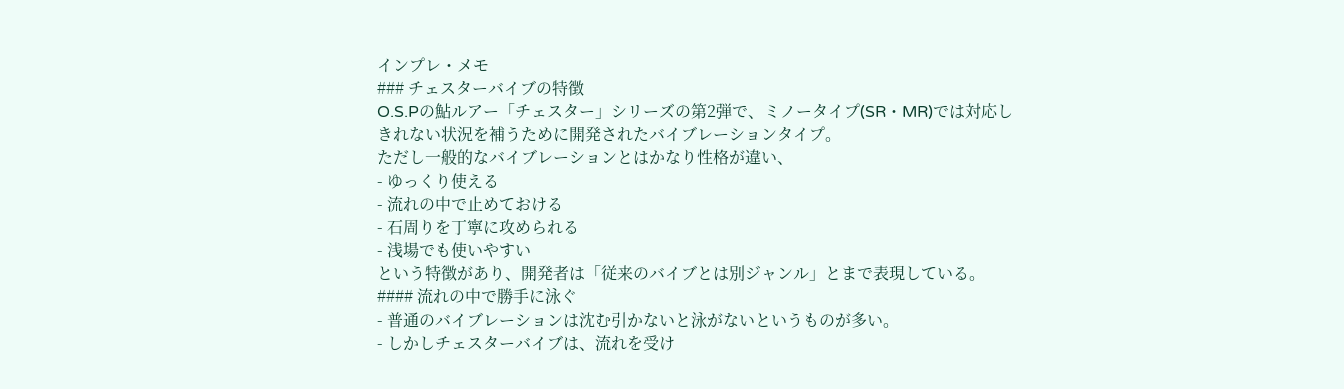インプレ・メモ
### チェスターバイブの特徴
O.S.Pの鮎ルアー「チェスター」シリーズの第2弾で、ミノータイプ(SR・MR)では対応しきれない状況を補うために開発されたバイブレーションタイプ。
ただし一般的なバイブレーションとはかなり性格が違い、
- ゆっくり使える
- 流れの中で止めておける
- 石周りを丁寧に攻められる
- 浅場でも使いやすい
という特徴があり、開発者は「従来のバイブとは別ジャンル」とまで表現している。
#### 流れの中で勝手に泳ぐ
- 普通のバイブレーションは沈む引かないと泳がないというものが多い。
- しかしチェスターバイブは、流れを受け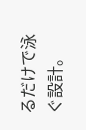るだけで泳ぐ設計。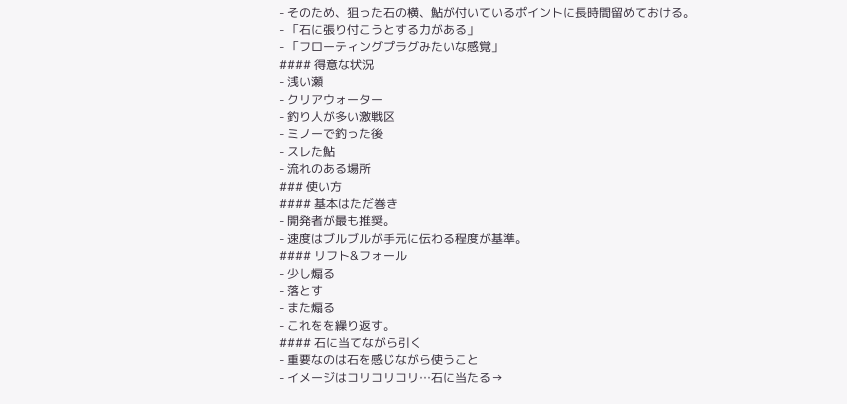- そのため、狙った石の横、鮎が付いているポイントに長時間留めておける。
- 「石に張り付こうとする力がある」
- 「フローティングプラグみたいな感覚」
#### 得意な状況
- 浅い瀬
- クリアウォーター
- 釣り人が多い激戦区
- ミノーで釣った後
- スレた鮎
- 流れのある場所
### 使い方
#### 基本はただ巻き
- 開発者が最も推奨。
- 速度はブルブルが手元に伝わる程度が基準。
#### リフト&フォール
- 少し煽る
- 落とす
- また煽る
- これをを繰り返す。
#### 石に当てながら引く
- 重要なのは石を感じながら使うこと
- イメージはコリコリコリ…石に当たる→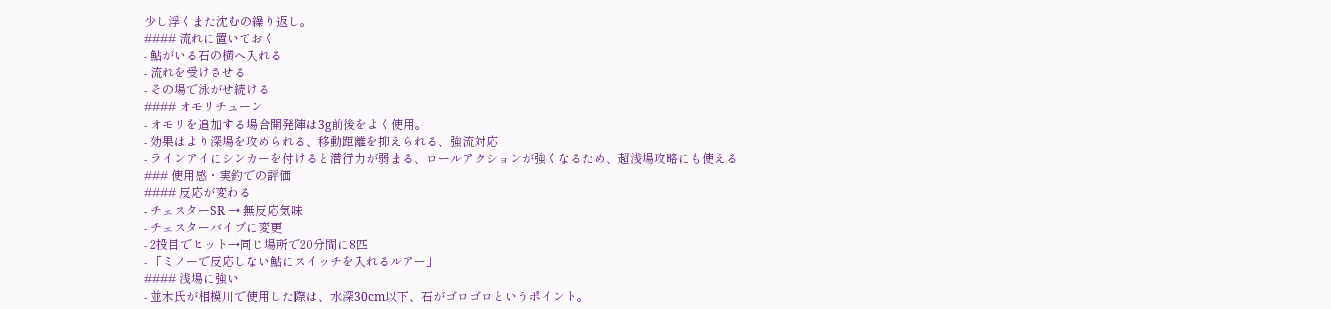少し浮くまた沈むの繰り返し。
#### 流れに置いておく
- 鮎がいる石の横へ入れる
- 流れを受けさせる
- その場で泳がせ続ける
#### オモリチューン
- オモリを追加する場合開発陣は3g前後をよく使用。
- 効果はより深場を攻められる、移動距離を抑えられる、強流対応
- ラインアイにシンカーを付けると潜行力が弱まる、ロールアクションが強くなるため、超浅場攻略にも使える
### 使用感・実釣での評価
#### 反応が変わる
- チェスターSR → 無反応気味
- チェスターバイブに変更
- 2投目でヒット→同じ場所で20分間に8匹
- 「ミノーで反応しない鮎にスイッチを入れるルアー」
#### 浅場に強い
- 並木氏が相模川で使用した際は、水深30cm以下、石がゴロゴロというポイント。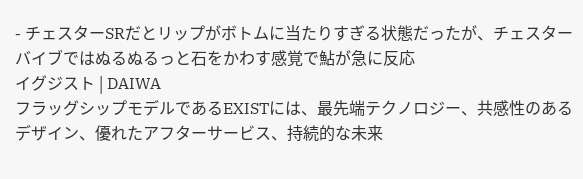- チェスターSRだとリップがボトムに当たりすぎる状態だったが、チェスターバイブではぬるぬるっと石をかわす感覚で鮎が急に反応
イグジスト | DAIWA
フラッグシップモデルであるEXISTには、最先端テクノロジー、共感性のあるデザイン、優れたアフターサービス、持続的な未来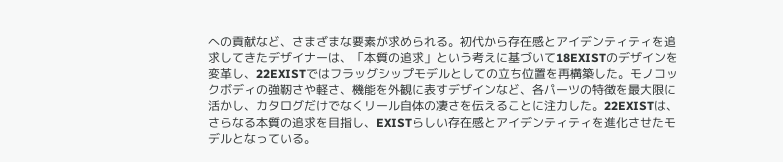への貢献など、さまざまな要素が求められる。初代から存在感とアイデンティティを追求してきたデザイナーは、「本質の追求」という考えに基づいて18EXISTのデザインを変革し、22EXISTではフラッグシップモデルとしての立ち位置を再構築した。モノコックボディの強靭さや軽さ、機能を外観に表すデザインなど、各パーツの特徴を最大限に活かし、カタログだけでなくリール自体の凄さを伝えることに注力した。22EXISTは、さらなる本質の追求を目指し、EXISTらしい存在感とアイデンティティを進化させたモデルとなっている。